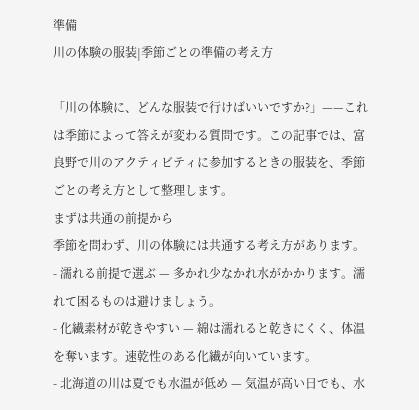準備
川の体験の服装|季節ごとの準備の考え方

「川の体験に、どんな服装で行けばいいですか?」——これは季節によって答えが変わる質問です。この記事では、富良野で川のアクティビティに参加するときの服装を、季節ごとの考え方として整理します。
まずは共通の前提から
季節を問わず、川の体験には共通する考え方があります。
- 濡れる前提で選ぶ — 多かれ少なかれ水がかかります。濡れて困るものは避けましょう。
- 化繊素材が乾きやすい — 綿は濡れると乾きにくく、体温を奪います。速乾性のある化繊が向いています。
- 北海道の川は夏でも水温が低め — 気温が高い日でも、水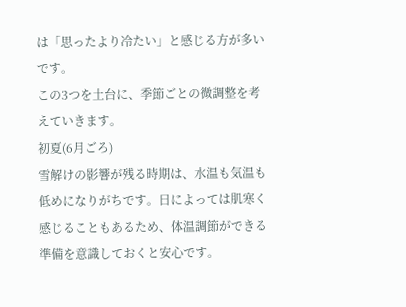は「思ったより冷たい」と感じる方が多いです。
この3つを土台に、季節ごとの微調整を考えていきます。
初夏(6月ごろ)
雪解けの影響が残る時期は、水温も気温も低めになりがちです。日によっては肌寒く感じることもあるため、体温調節ができる準備を意識しておくと安心です。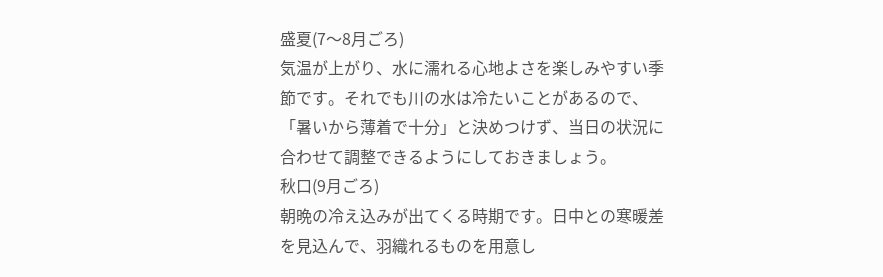盛夏(7〜8月ごろ)
気温が上がり、水に濡れる心地よさを楽しみやすい季節です。それでも川の水は冷たいことがあるので、「暑いから薄着で十分」と決めつけず、当日の状況に合わせて調整できるようにしておきましょう。
秋口(9月ごろ)
朝晩の冷え込みが出てくる時期です。日中との寒暖差を見込んで、羽織れるものを用意し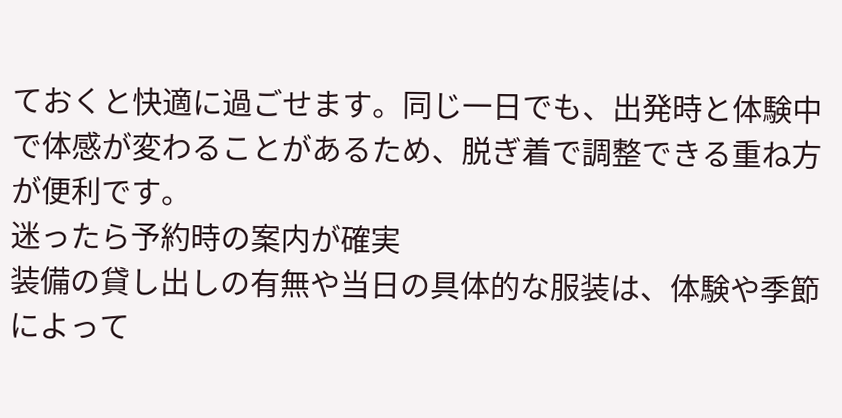ておくと快適に過ごせます。同じ一日でも、出発時と体験中で体感が変わることがあるため、脱ぎ着で調整できる重ね方が便利です。
迷ったら予約時の案内が確実
装備の貸し出しの有無や当日の具体的な服装は、体験や季節によって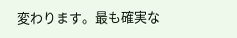変わります。最も確実な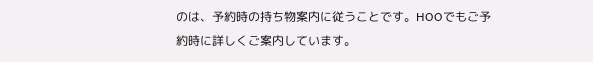のは、予約時の持ち物案内に従うことです。HOOでもご予約時に詳しくご案内しています。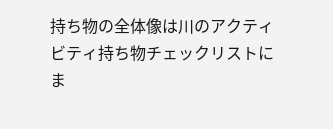持ち物の全体像は川のアクティビティ持ち物チェックリストにま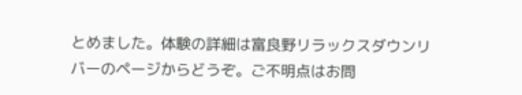とめました。体験の詳細は富良野リラックスダウンリバーのページからどうぞ。ご不明点はお問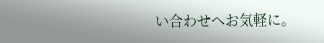い合わせへお気軽に。